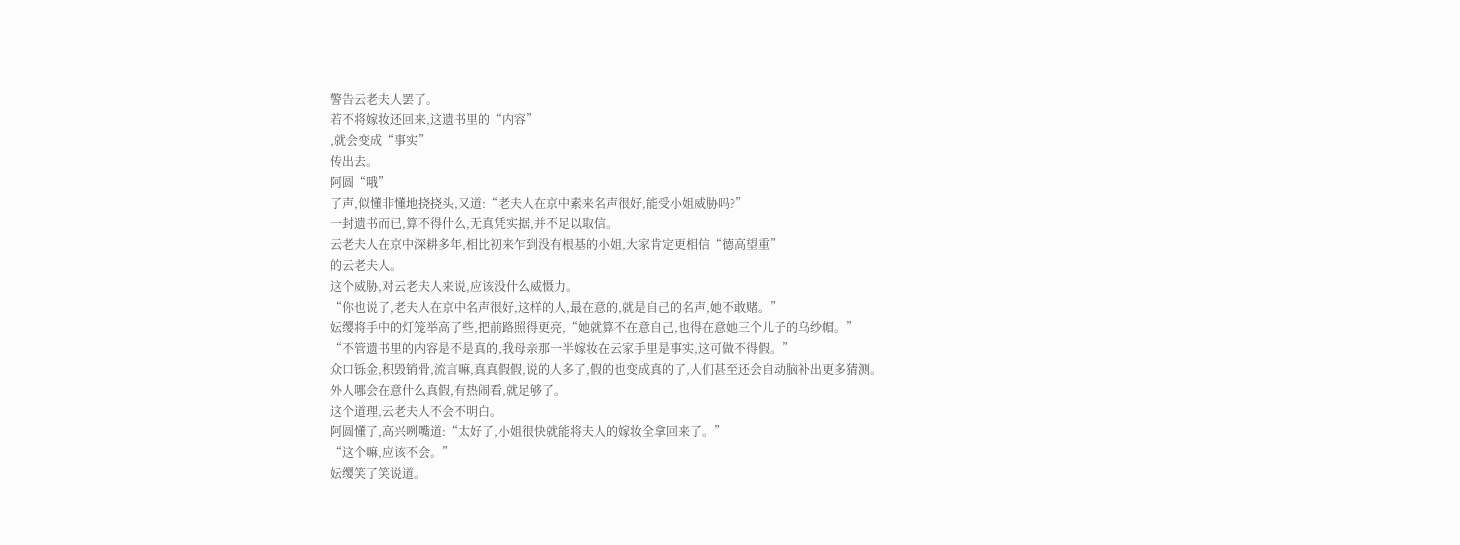警告云老夫人罢了。
若不将嫁妆还回来,这遗书里的“内容”
,就会变成“事实”
传出去。
阿圆“哦”
了声,似懂非懂地挠挠头,又道:“老夫人在京中素来名声很好,能受小姐威胁吗?”
一封遗书而已,算不得什么,无真凭实据,并不足以取信。
云老夫人在京中深耕多年,相比初来乍到没有根基的小姐,大家肯定更相信“德高望重”
的云老夫人。
这个威胁,对云老夫人来说,应该没什么威慑力。
“你也说了,老夫人在京中名声很好,这样的人,最在意的,就是自己的名声,她不敢赌。”
妘缨将手中的灯笼举高了些,把前路照得更亮,“她就算不在意自己,也得在意她三个儿子的乌纱帽。”
“不管遗书里的内容是不是真的,我母亲那一半嫁妆在云家手里是事实,这可做不得假。”
众口铄金,积毁销骨,流言嘛,真真假假,说的人多了,假的也变成真的了,人们甚至还会自动脑补出更多猜测。
外人哪会在意什么真假,有热闹看,就足够了。
这个道理,云老夫人不会不明白。
阿圆懂了,高兴咧嘴道:“太好了,小姐很快就能将夫人的嫁妆全拿回来了。”
“这个嘛,应该不会。”
妘缨笑了笑说道。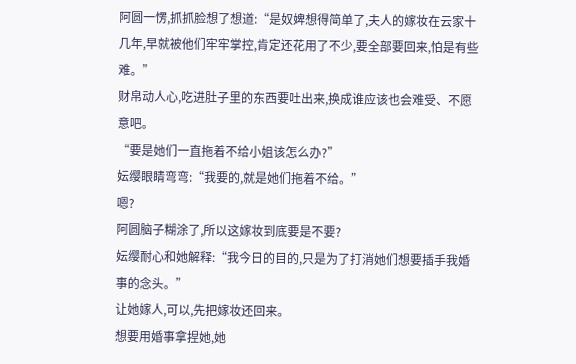阿圆一愣,抓抓脸想了想道:“是奴婢想得简单了,夫人的嫁妆在云家十几年,早就被他们牢牢掌控,肯定还花用了不少,要全部要回来,怕是有些难。”
财帛动人心,吃进肚子里的东西要吐出来,换成谁应该也会难受、不愿意吧。
“要是她们一直拖着不给小姐该怎么办?”
妘缨眼睛弯弯:“我要的,就是她们拖着不给。”
嗯?
阿圆脑子糊涂了,所以这嫁妆到底要是不要?
妘缨耐心和她解释:“我今日的目的,只是为了打消她们想要插手我婚事的念头。”
让她嫁人,可以,先把嫁妆还回来。
想要用婚事拿捏她,她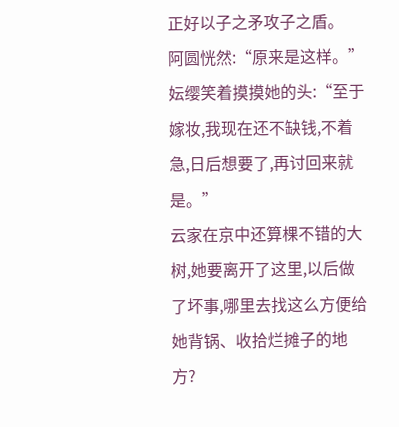正好以子之矛攻子之盾。
阿圆恍然:“原来是这样。”
妘缨笑着摸摸她的头:“至于嫁妆,我现在还不缺钱,不着急,日后想要了,再讨回来就是。”
云家在京中还算棵不错的大树,她要离开了这里,以后做了坏事,哪里去找这么方便给她背锅、收拾烂摊子的地方?